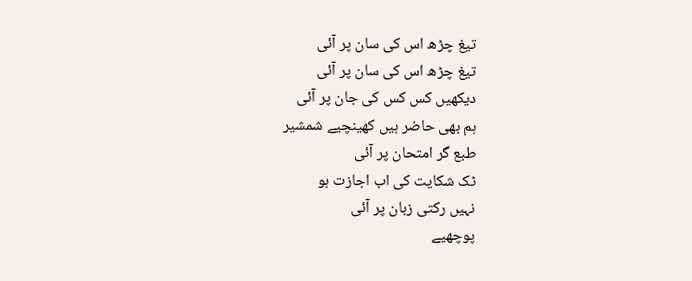تیغ چڑھ اس کی سان پر آئی
تیغ چڑھ اس کی سان پر آئی
دیکھیں کس کس کی جان پر آئی
ہم بھی حاضر ہیں کھینچیے شمشیر
طبع گر امتحان پر آئی
ٹک شکایت کی اب اجازت ہو
نہیں رکتی زبان پر آئی
پوچھیے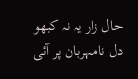حال زار یہ نہ کبھو
دل نامہربان پر آئی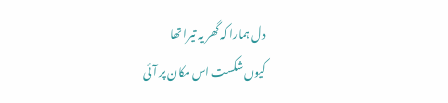دل ہمارا کہ گھر یہ تیرا تھا
کیوں شکست اس مکان پر آئی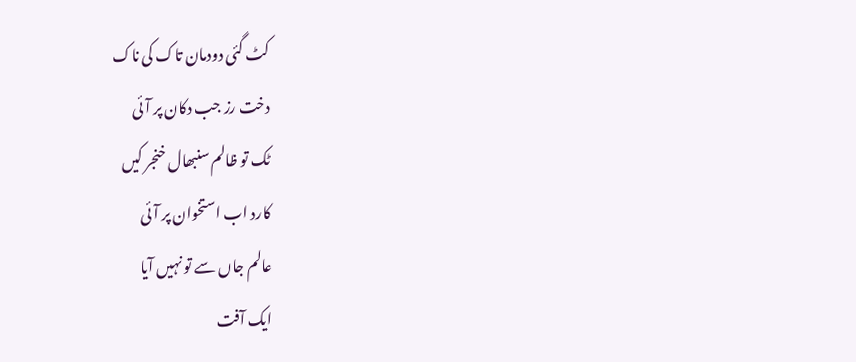کٹ گئی دودمان تاک کی ناک
دخت رز جب دکان پر آئی
ٹک تو ظالم سنبھال خنجر کیں
کارد اب استخوان پر آئی
عالم جاں سے تو نہیں آیا
ایک آفت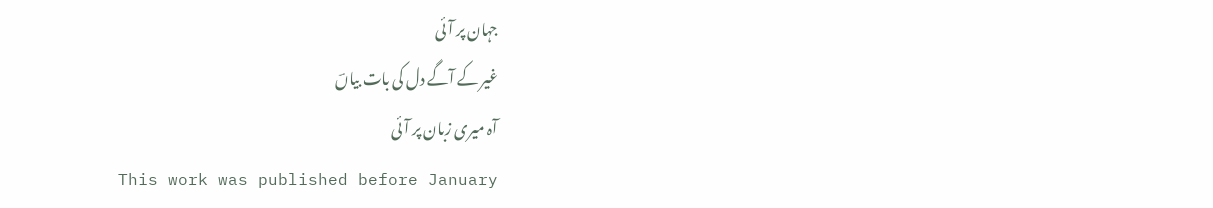جہان پر آئی
غیر کے آگے دل کی بات بیاںؔ
آہ میری زبان پر آئی
This work was published before January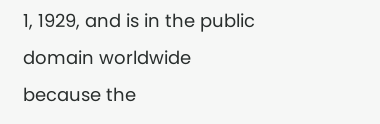1, 1929, and is in the public domain worldwide because the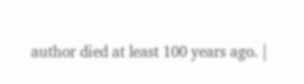author died at least 100 years ago. |